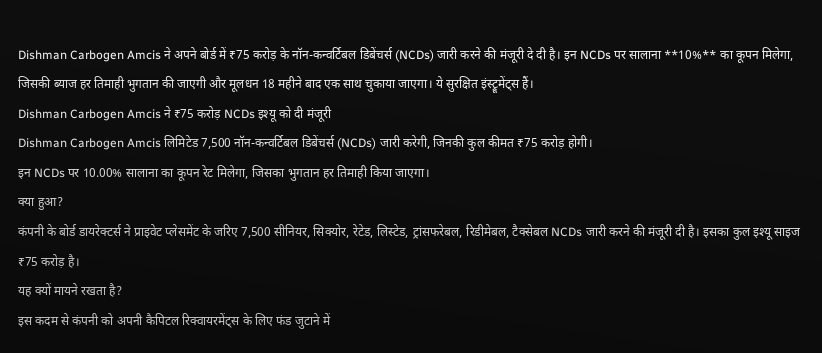Dishman Carbogen Amcis ने अपने बोर्ड में ₹75 करोड़ के नॉन-कन्वर्टिबल डिबेंचर्स (NCDs) जारी करने की मंजूरी दे दी है। इन NCDs पर सालाना **10%** का कूपन मिलेगा, जिसकी ब्याज हर तिमाही भुगतान की जाएगी और मूलधन 18 महीने बाद एक साथ चुकाया जाएगा। ये सुरक्षित इंस्ट्रूमेंट्स हैं।
Dishman Carbogen Amcis ने ₹75 करोड़ NCDs इश्यू को दी मंजूरी
Dishman Carbogen Amcis लिमिटेड 7,500 नॉन-कन्वर्टिबल डिबेंचर्स (NCDs) जारी करेगी, जिनकी कुल कीमत ₹75 करोड़ होगी।
इन NCDs पर 10.00% सालाना का कूपन रेट मिलेगा, जिसका भुगतान हर तिमाही किया जाएगा।
क्या हुआ?
कंपनी के बोर्ड डायरेक्टर्स ने प्राइवेट प्लेसमेंट के जरिए 7,500 सीनियर, सिक्योर, रेटेड, लिस्टेड, ट्रांसफरेबल, रिडीमेबल, टैक्सेबल NCDs जारी करने की मंजूरी दी है। इसका कुल इश्यू साइज ₹75 करोड़ है।
यह क्यों मायने रखता है?
इस कदम से कंपनी को अपनी कैपिटल रिक्वायरमेंट्स के लिए फंड जुटाने में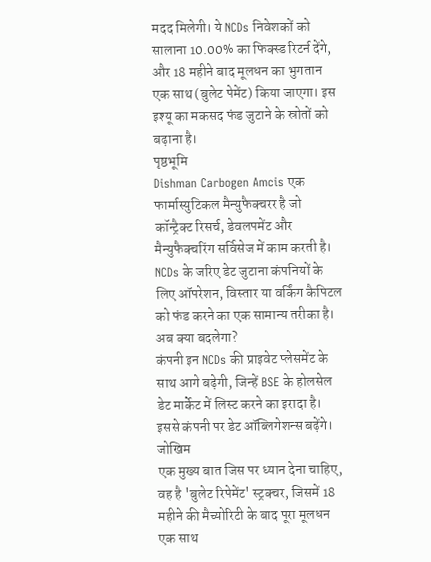मदद मिलेगी। ये NCDs निवेशकों को सालाना 10.00% का फिक्स्ड रिटर्न देंगे, और 18 महीने बाद मूलधन का भुगतान एक साथ (बुलेट पेमेंट) किया जाएगा। इस इश्यू का मकसद फंड जुटाने के स्रोतों को बढ़ाना है।
पृष्ठभूमि
Dishman Carbogen Amcis एक फार्मास्युटिकल मैन्युफैक्चरर है जो कॉन्ट्रैक्ट रिसर्च, डेवलपमेंट और मैन्युफैक्चरिंग सर्विसेज में काम करती है। NCDs के जरिए डेट जुटाना कंपनियों के लिए ऑपरेशन, विस्तार या वर्किंग कैपिटल को फंड करने का एक सामान्य तरीका है।
अब क्या बदलेगा?
कंपनी इन NCDs की प्राइवेट प्लेसमेंट के साथ आगे बढ़ेगी, जिन्हें BSE के होलसेल डेट मार्केट में लिस्ट करने का इरादा है। इससे कंपनी पर डेट ऑब्लिगेशन्स बढ़ेंगे।
जोखिम
एक मुख्य बात जिस पर ध्यान देना चाहिए, वह है 'बुलेट रिपेमेंट' स्ट्रक्चर, जिसमें 18 महीने की मैच्योरिटी के बाद पूरा मूलधन एक साथ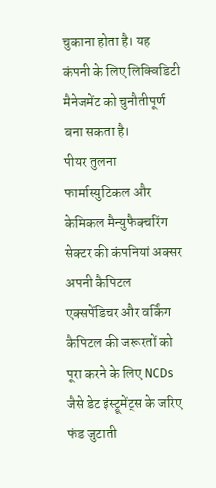चुकाना होता है। यह कंपनी के लिए लिक्विडिटी मैनेजमेंट को चुनौतीपूर्ण बना सकता है।
पीयर तुलना
फार्मास्युटिकल और केमिकल मैन्युफैक्चरिंग सेक्टर की कंपनियां अक्सर अपनी कैपिटल एक्सपेंडिचर और वर्किंग कैपिटल की जरूरतों को पूरा करने के लिए NCDs जैसे डेट इंस्ट्रूमेंट्स के जरिए फंड जुटाती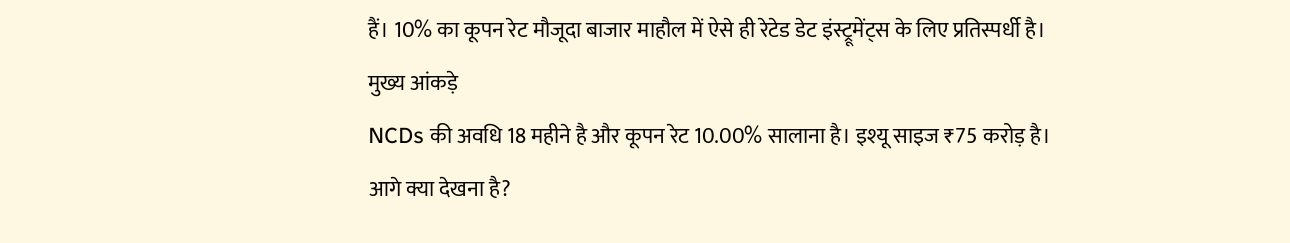हैं। 10% का कूपन रेट मौजूदा बाजार माहौल में ऐसे ही रेटेड डेट इंस्ट्रूमेंट्स के लिए प्रतिस्पर्धी है।
मुख्य आंकड़े
NCDs की अवधि 18 महीने है और कूपन रेट 10.00% सालाना है। इश्यू साइज ₹75 करोड़ है।
आगे क्या देखना है?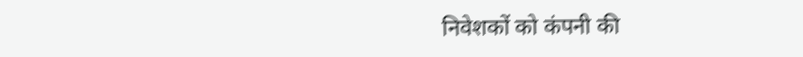निवेशकों को कंपनी की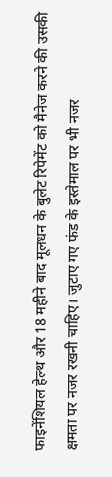फाइनेंशियल हेल्थ और 18 महीने बाद मूलधन के बुलेट रिपेमेंट को मैनेज करने की उसकी क्षमता पर नजर रखनी चाहिए। जुटाए गए फंड के इस्तेमाल पर भी नजर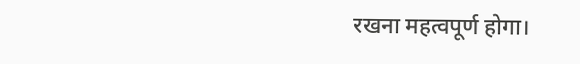रखना महत्वपूर्ण होगा।